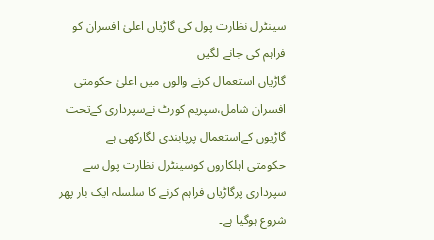سینٹرل نظارت پول کی گاڑیاں اعلیٰ افسران کو فراہم کی جانے لگیں
گاڑیاں استعمال کرنے والوں میں اعلیٰ حکومتی افسران شامل،سپریم کورٹ نےسپرداری کےتحت گاڑیوں کےاستعمال پرپابندی لگارکھی ہے
حکومتی اہلکاروں کوسینٹرل نظارت پول سے سپرداری پرگاڑیاں فراہم کرنے کا سلسلہ ایک بار پھر شروع ہوگیا ہے۔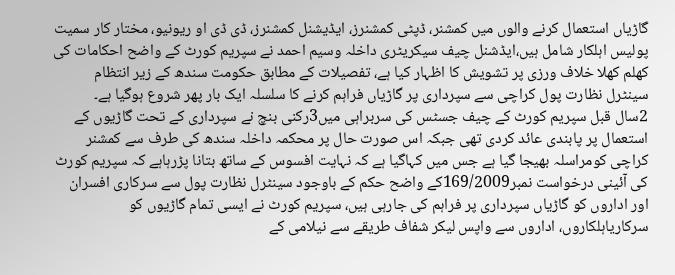گاڑیاں استعمال کرنے والوں میں کمشنر، ڈپٹی کمشنرز، ایڈیشنل کمشنرز، ڈی ڈی او ریونیو، مختار کار سمیت پولیس اہلکار شامل ہیں،ایڈشنل چیف سیکریٹری داخلہ وسیم احمد نے سپریم کورٹ کے واضح احکامات کی کھلم کھلا خلاف ورزی پر تشویش کا اظہار کیا ہے، تفصیلات کے مطابق حکومت سندھ کے زیر انتظام سینٹرل نظارت پول کراچی سے سپرداری پر گاڑیاں فراہم کرنے کا سلسلہ ایک بار پھر شروع ہوگیا ہے۔
2سال قبل سپریم کورٹ کے چیف جسٹس کی سربراہی میں3رکنی بنچ نے سپرداری کے تحت گاڑیوں کے استعمال پر پابندی عائد کردی تھی جبکہ اس صورت حال پر محکمہ داخلہ سندھ کی طرف سے کمشنر کراچی کومراسلہ بھیجا گیا ہے جس میں کہاگیا ہے کہ نہایت افسوس کے ساتھ بتانا پڑرہاہے کہ سپریم کورٹ کی آئینی درخواست نمبر169/2009کے واضح حکم کے باوجود سینٹرل نظارت پول سے سرکاری افسران اور اداروں کو گاڑیاں سپرداری پر فراہم کی جارہی ہیں، سپریم کورٹ نے ایسی تمام گاڑیوں کو سرکاریاہلکاروں، اداروں سے واپس لیکر شفاف طریقے سے نیلامی کے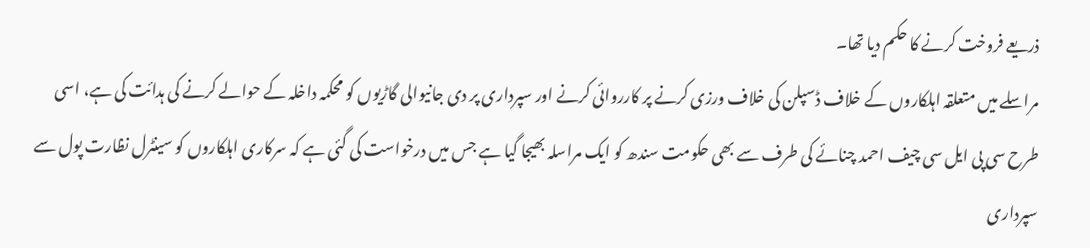ذریعے فروخت کرنے کا حکم دیا تھا۔
مراسلے میں متعلقہ اہلکاروں کے خلاف ڈسپلن کی خلاف ورزی کرنے پر کارروائی کرنے اور سپرداری پر دی جانیوالی گاڑیوں کو محکمہ داخلہ کے حوالے کرنے کی ہدائت کی ہے، اسی طرح سی پی ایل سی چیف احمد چنائے کی طرف سے بھی حکومت سندھ کو ایک مراسلہ بھیجا گیا ہے جس میں درخواست کی گئی ہے کہ سرکاری اہلکاروں کو سینٹرل نظارت پول سے سپرداری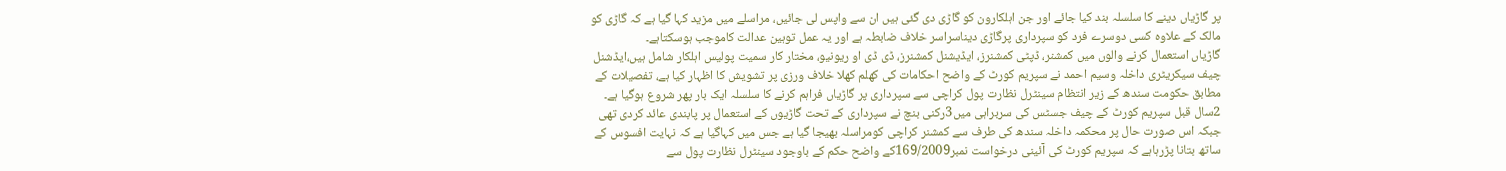پر گاڑیاں دینے کا سلسلہ بند کیا جائے اور جن اہلکارون کو گاڑی دی گئی ہیں ان سے واپس لی جائیں، مراسلے میں مزید کہا گیا ہے کہ گاڑی کو مالک کے علاوہ کسی دوسرے فرد کو سپرداری پرگاڑی دیناسراسر خلاف ضابطہ ہے اور یہ عمل توہین عدالت کاموجب ہوسکتاہے۔
گاڑیاں استعمال کرنے والوں میں کمشنر، ڈپٹی کمشنرز، ایڈیشنل کمشنرز، ڈی ڈی او ریونیو، مختار کار سمیت پولیس اہلکار شامل ہیں،ایڈشنل چیف سیکریٹری داخلہ وسیم احمد نے سپریم کورٹ کے واضح احکامات کی کھلم کھلا خلاف ورزی پر تشویش کا اظہار کیا ہے، تفصیلات کے مطابق حکومت سندھ کے زیر انتظام سینٹرل نظارت پول کراچی سے سپرداری پر گاڑیاں فراہم کرنے کا سلسلہ ایک بار پھر شروع ہوگیا ہے۔
2سال قبل سپریم کورٹ کے چیف جسٹس کی سربراہی میں3رکنی بنچ نے سپرداری کے تحت گاڑیوں کے استعمال پر پابندی عائد کردی تھی جبکہ اس صورت حال پر محکمہ داخلہ سندھ کی طرف سے کمشنر کراچی کومراسلہ بھیجا گیا ہے جس میں کہاگیا ہے کہ نہایت افسوس کے ساتھ بتانا پڑرہاہے کہ سپریم کورٹ کی آئینی درخواست نمبر169/2009کے واضح حکم کے باوجود سینٹرل نظارت پول سے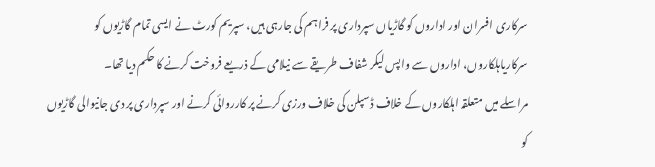سرکاری افسران اور اداروں کو گاڑیاں سپرداری پر فراہم کی جارہی ہیں، سپریم کورٹ نے ایسی تمام گاڑیوں کو سرکاریاہلکاروں، اداروں سے واپس لیکر شفاف طریقے سے نیلامی کے ذریعے فروخت کرنے کا حکم دیا تھا۔
مراسلے میں متعلقہ اہلکاروں کے خلاف ڈسپلن کی خلاف ورزی کرنے پر کارروائی کرنے اور سپرداری پر دی جانیوالی گاڑیوں کو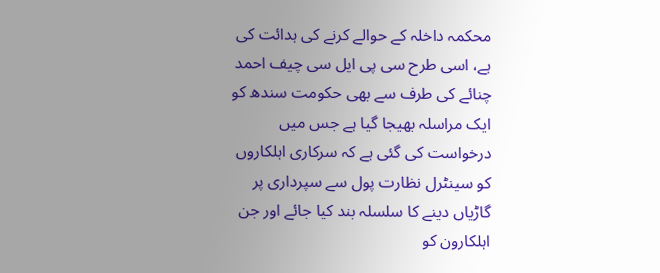محکمہ داخلہ کے حوالے کرنے کی ہدائت کی ہے، اسی طرح سی پی ایل سی چیف احمد چنائے کی طرف سے بھی حکومت سندھ کو ایک مراسلہ بھیجا گیا ہے جس میں درخواست کی گئی ہے کہ سرکاری اہلکاروں کو سینٹرل نظارت پول سے سپرداری پر گاڑیاں دینے کا سلسلہ بند کیا جائے اور جن اہلکارون کو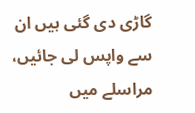گاڑی دی گئی ہیں ان سے واپس لی جائیں، مراسلے میں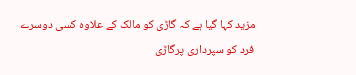مزید کہا گیا ہے کہ گاڑی کو مالک کے علاوہ کسی دوسرے فرد کو سپرداری پرگاڑی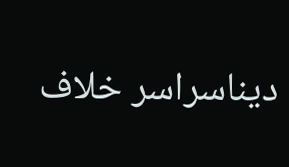دیناسراسر خلاف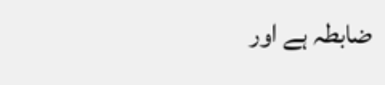ضابطہ ہے اور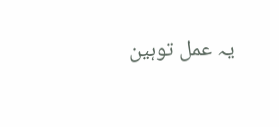یہ عمل توہین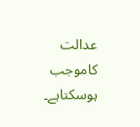عدالت کاموجب ہوسکتاہے۔